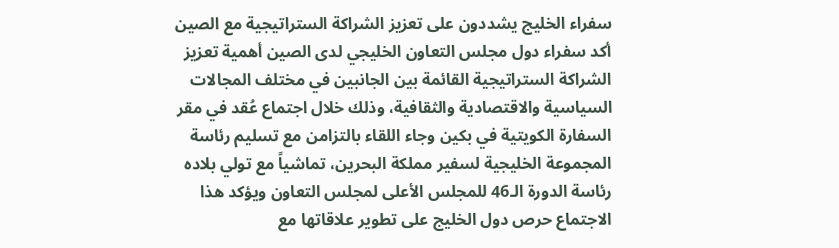سفراء الخليج يشددون على تعزيز الشراكة الستراتيجية مع الصين
أكد سفراء دول مجلس التعاون الخليجي لدى الصين أهمية تعزيز الشراكة الستراتيجية القائمة بين الجانبين في مختلف المجالات السياسية والاقتصادية والثقافية، وذلك خلال اجتماع عُقد في مقر السفارة الكويتية في بكين وجاء اللقاء بالتزامن مع تسليم رئاسة المجموعة الخليجية لسفير مملكة البحرين، تماشياً مع تولي بلاده رئاسة الدورة الـ46 للمجلس الأعلى لمجلس التعاون ويؤكد هذا الاجتماع حرص دول الخليج على تطوير علاقاتها مع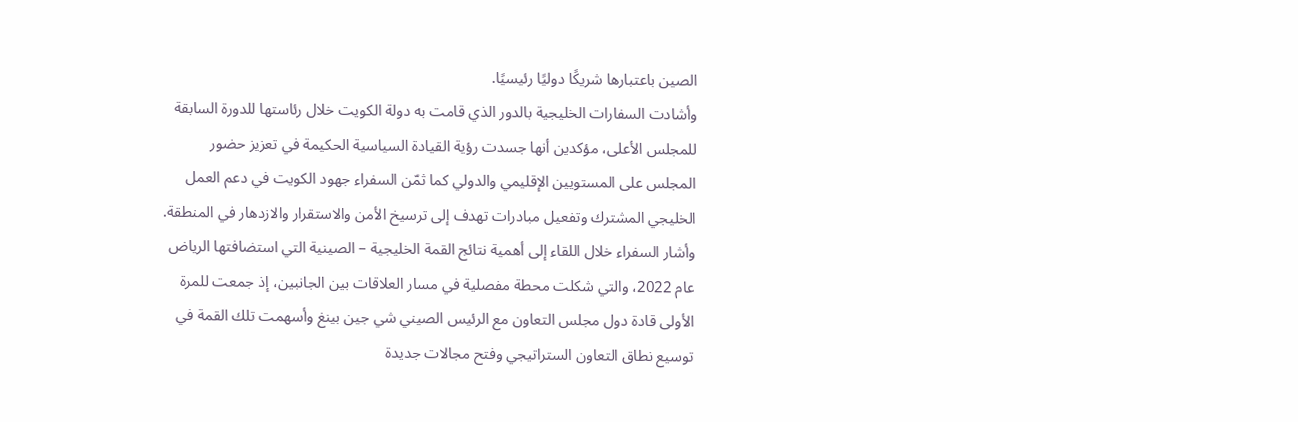الصين باعتبارها شريكًا دوليًا رئيسيًا.
وأشادت السفارات الخليجية بالدور الذي قامت به دولة الكويت خلال رئاستها للدورة السابقة للمجلس الأعلى، مؤكدين أنها جسدت رؤية القيادة السياسية الحكيمة في تعزيز حضور المجلس على المستويين الإقليمي والدولي كما ثمّن السفراء جهود الكويت في دعم العمل الخليجي المشترك وتفعيل مبادرات تهدف إلى ترسيخ الأمن والاستقرار والازدهار في المنطقة.
وأشار السفراء خلال اللقاء إلى أهمية نتائج القمة الخليجية – الصينية التي استضافتها الرياض عام 2022، والتي شكلت محطة مفصلية في مسار العلاقات بين الجانبين، إذ جمعت للمرة الأولى قادة دول مجلس التعاون مع الرئيس الصيني شي جين بينغ وأسهمت تلك القمة في توسيع نطاق التعاون الستراتيجي وفتح مجالات جديدة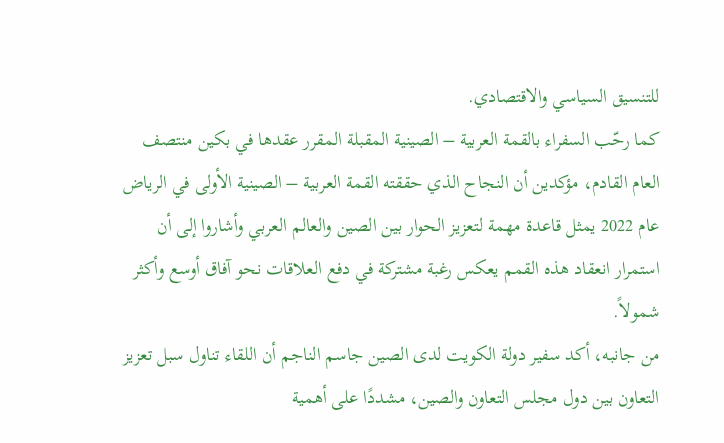للتنسيق السياسي والاقتصادي.
كما رحّب السفراء بالقمة العربية – الصينية المقبلة المقرر عقدها في بكين منتصف العام القادم، مؤكدين أن النجاح الذي حققته القمة العربية – الصينية الأولى في الرياض عام 2022 يمثل قاعدة مهمة لتعزيز الحوار بين الصين والعالم العربي وأشاروا إلى أن استمرار انعقاد هذه القمم يعكس رغبة مشتركة في دفع العلاقات نحو آفاق أوسع وأكثر شمولاً.
من جانبه، أكد سفير دولة الكويت لدى الصين جاسم الناجم أن اللقاء تناول سبل تعزيز التعاون بين دول مجلس التعاون والصين، مشددًا على أهمية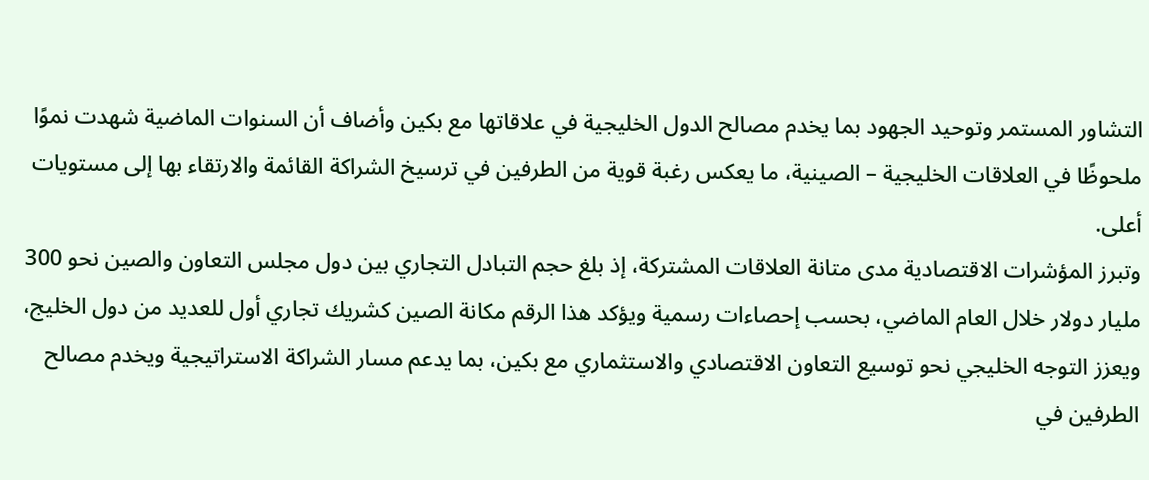التشاور المستمر وتوحيد الجهود بما يخدم مصالح الدول الخليجية في علاقاتها مع بكين وأضاف أن السنوات الماضية شهدت نموًا ملحوظًا في العلاقات الخليجية – الصينية، ما يعكس رغبة قوية من الطرفين في ترسيخ الشراكة القائمة والارتقاء بها إلى مستويات أعلى.
وتبرز المؤشرات الاقتصادية مدى متانة العلاقات المشتركة، إذ بلغ حجم التبادل التجاري بين دول مجلس التعاون والصين نحو 300 مليار دولار خلال العام الماضي، بحسب إحصاءات رسمية ويؤكد هذا الرقم مكانة الصين كشريك تجاري أول للعديد من دول الخليج، ويعزز التوجه الخليجي نحو توسيع التعاون الاقتصادي والاستثماري مع بكين، بما يدعم مسار الشراكة الاستراتيجية ويخدم مصالح الطرفين في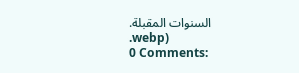السنوات المقبلة.
.webp)
0 Comments: